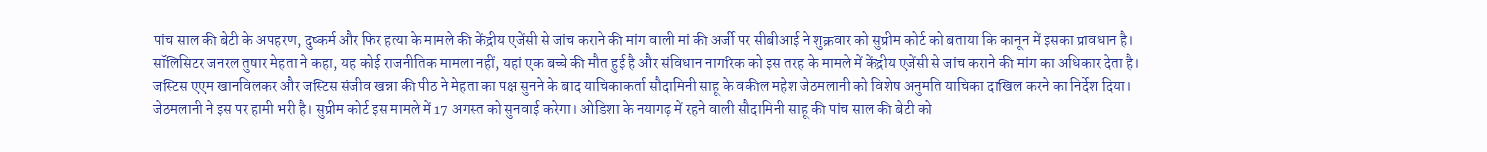पांच साल की बेटी के अपहरण, दुष्कर्म और फिर हत्या के मामले की केंद्रीय एजेंसी से जांच कराने की मांग वाली मां की अर्जी पर सीबीआई ने शुक्रवार को सुप्रीम कोर्ट को बताया कि कानून में इसका प्रावधान है।
सॉलिसिटर जनरल तुषार मेहता ने कहा, यह कोई राजनीतिक मामला नहीं, यहां एक बच्चे की मौत हुई है और संविधान नागरिक को इस तरह के मामले में केंद्रीय एजेंसी से जांच कराने की मांग का अधिकार देता है।
जस्टिस एएम खानविलकर और जस्टिस संजीव खन्ना की पीठ ने मेहता का पक्ष सुनने के बाद याचिकाकर्ता सौदामिनी साहू के वकील महेश जेठमलानी को विशेष अनुमति याचिका दाखिल करने का निर्देश दिया।
जेठमलानी ने इस पर हामी भरी है। सुप्रीम कोर्ट इस मामले में 17 अगस्त को सुनवाई करेगा। ओडिशा के नयागढ़ में रहने वाली सौदामिनी साहू की पांच साल की बेटी को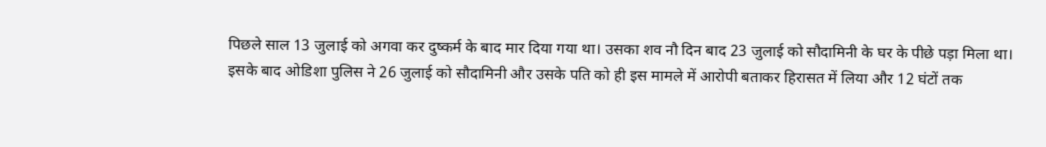पिछले साल 13 जुलाई को अगवा कर दुष्कर्म के बाद मार दिया गया था। उसका शव नौ दिन बाद 23 जुलाई को सौदामिनी के घर के पीछे पड़ा मिला था।
इसके बाद ओडिशा पुलिस ने 26 जुलाई को सौदामिनी और उसके पति को ही इस मामले में आरोपी बताकर हिरासत में लिया और 12 घंटों तक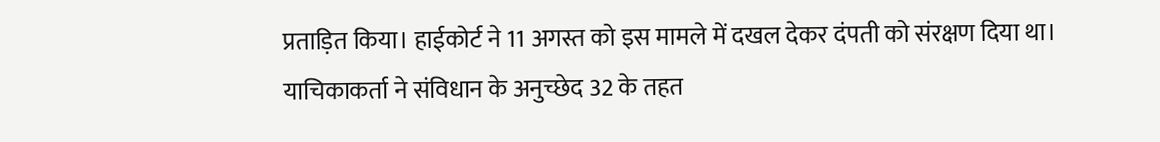प्रताड़ित किया। हाईकोर्ट ने 11 अगस्त को इस मामले में दखल देकर दंपती को संरक्षण दिया था।
याचिकाकर्ता ने संविधान के अनुच्छेद 32 के तहत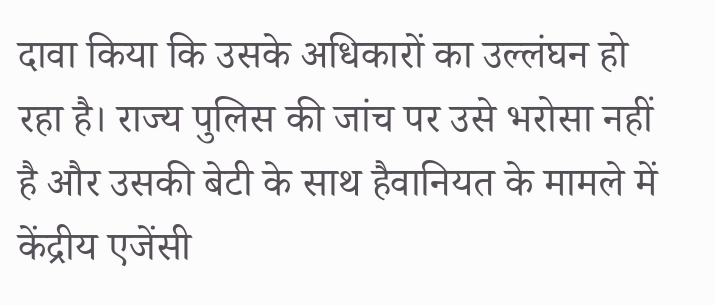दावा किया कि उसके अधिकारों का उल्लंघन हो रहा है। राज्य पुलिस की जांच पर उसे भरोसा नहीं है और उसकी बेटी के साथ हैवानियत के मामले में केंद्रीय एजेंसी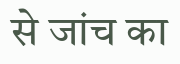से जांच का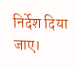निर्देश दिया जाए।